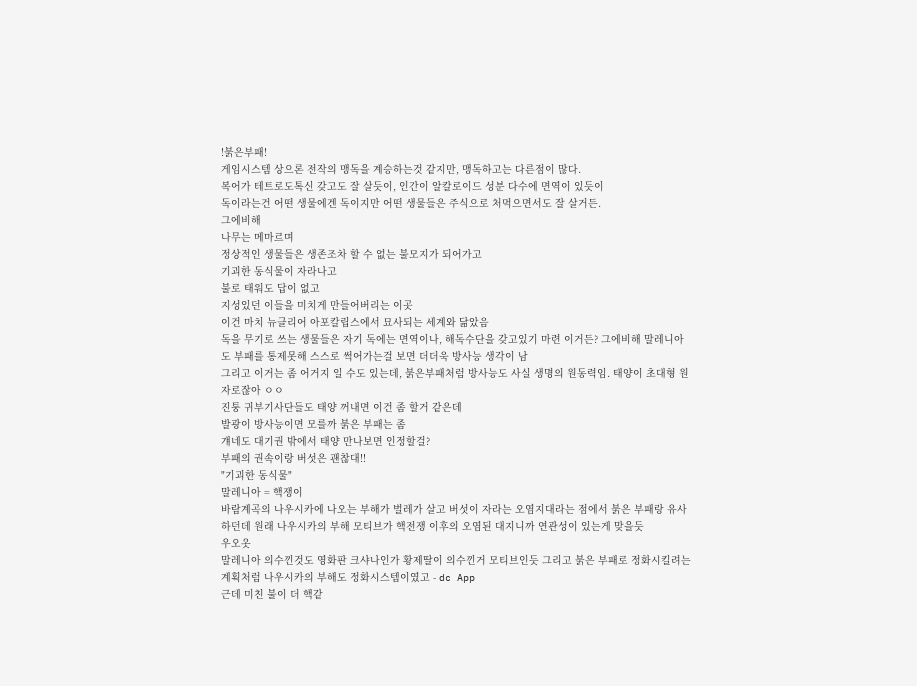!붉은부패!
게임시스템 상으론 전작의 맹독을 계승하는것 같지만, 맹독하고는 다른점이 많다.
복어가 테트로도톡신 갖고도 잘 살듯이, 인간이 알칼로이드 성분 다수에 면역이 있듯이
독이라는건 어떤 생물에겐 독이지만 어떤 생물들은 주식으로 처먹으면서도 잘 살거든.
그에비해
나무는 메마르며
정상적인 생물들은 생존조차 할 수 없는 불모지가 되어가고
기괴한 동식물이 자라나고
불로 태워도 답이 없고
지성있던 이들을 미치게 만들어버리는 이곳
이건 마치 뉴클리어 아포칼립스에서 묘사되는 세계와 닮았음
독을 무기로 쓰는 생물들은 자기 독에는 면역이나, 해독수단을 갖고있기 마련 이거든? 그에비해 말레니아도 부패를 통제못해 스스로 썩어가는걸 보면 더더욱 방사능 생각이 남
그리고 이거는 좀 어거지 일 수도 있는데, 붉은부패처럼 방사능도 사실 생명의 원동력임. 태양이 초대형 원자로잖아 ㅇㅇ
진퉁 귀부기사단들도 태양 꺼내면 이건 좀 할거 같은데
발광이 방사능이면 모를까 붉은 부패는 좀
걔네도 대기권 밖에서 태양 만나보면 인정할걸?
부패의 권속이랑 버섯은 괜찮대!!
"기괴한 동식물"
말레니아 = 핵쟁이
바람계곡의 나우시카에 나오는 부해가 벌레가 살고 버섯이 자라는 오염지대라는 점에서 붉은 부패랑 유사하던데 원래 나우시카의 부해 모티브가 핵전쟁 이후의 오염된 대지니까 연관성이 있는게 맞을듯
우오옷
말레니아 의수낀것도 영화판 크샤나인가 황제딸이 의수낀거 모티브인듯 그리고 붉은 부패로 정화시킬려는 계획처럼 나우시카의 부해도 정화시스템이였고 - dc App
근데 미친 불이 더 핵같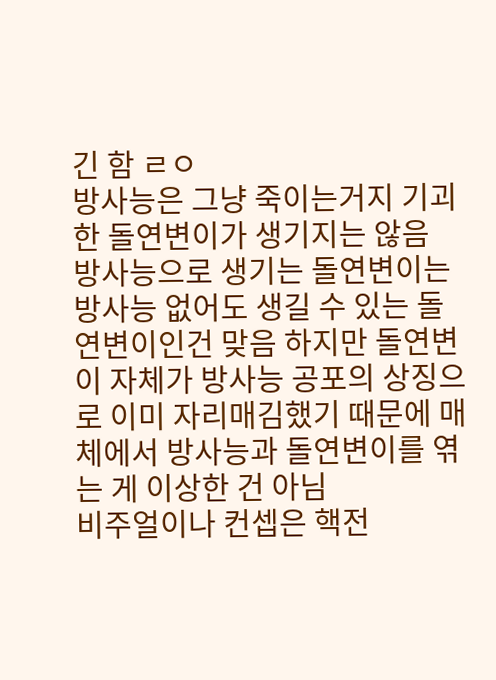긴 함 ㄹㅇ
방사능은 그냥 죽이는거지 기괴한 돌연변이가 생기지는 않음
방사능으로 생기는 돌연변이는 방사능 없어도 생길 수 있는 돌연변이인건 맞음 하지만 돌연변이 자체가 방사능 공포의 상징으로 이미 자리매김했기 때문에 매체에서 방사능과 돌연변이를 엮는 게 이상한 건 아님
비주얼이나 컨셉은 핵전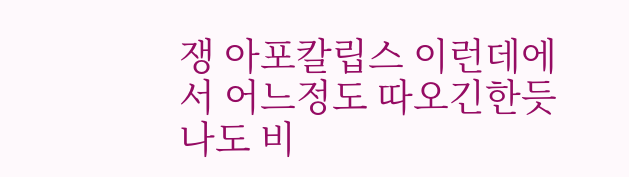쟁 아포칼립스 이런데에서 어느정도 따오긴한듯
나도 비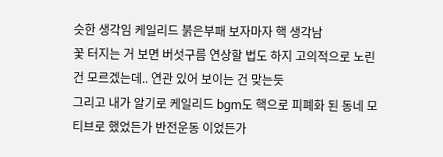슷한 생각임 케일리드 붉은부패 보자마자 핵 생각남
꽃 터지는 거 보면 버섯구름 연상할 법도 하지 고의적으로 노린건 모르겠는데.. 연관 있어 보이는 건 맞는듯
그리고 내가 알기로 케일리드 bgm도 핵으로 피폐화 된 동네 모티브로 했었든가 반전운동 이었든가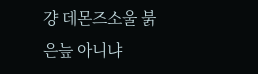걍 데몬즈소울 붉은늪 아니냐